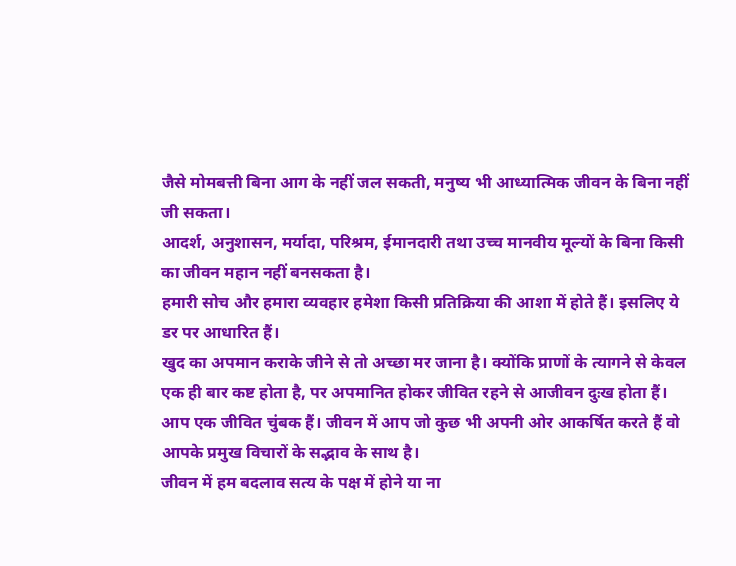जैसे मोमबत्ती बिना आग के नहीं जल सकती, मनुष्य भी आध्यात्मिक जीवन के बिना नहीं जी सकता।
आदर्श, अनुशासन, मर्यादा, परिश्रम, ईमानदारी तथा उच्च मानवीय मूल्यों के बिना किसी का जीवन महान नहीं बनसकता है।
हमारी सोच और हमारा व्यवहार हमेशा किसी प्रतिक्रिया की आशा में होते हैं। इसलिए ये डर पर आधारित हैं।
खुद का अपमान कराके जीने से तो अच्छा मर जाना है। क्योंकि प्राणों के त्यागने से केवल एक ही बार कष्ट होता है, पर अपमानित होकर जीवित रहने से आजीवन दुःख होता हैं।
आप एक जीवित चुंबक हैं। जीवन में आप जो कुछ भी अपनी ओर आकर्षित करते हैं वो आपके प्रमुख विचारों के सद्भाव के साथ है।
जीवन में हम बदलाव सत्य के पक्ष में होने या ना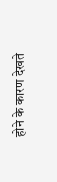होने के कारण देखते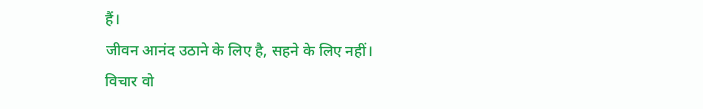हैं।
जीवन आनंद उठाने के लिए है, सहने के लिए नहीं।
विचार वो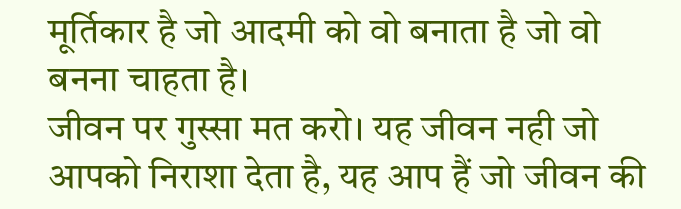मूर्तिकार है जो आदमी को वो बनाता है जो वो बनना चाहता है।
जीवन पर गुस्सा मत करो। यह जीवन नही जो आपको निराशा देता है, यह आप हैं जो जीवन की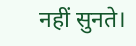नहीं सुनते।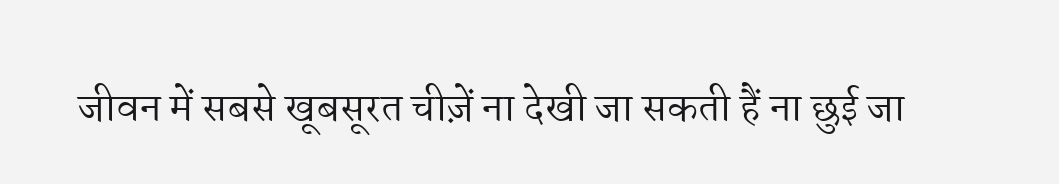जीवन में सबसे खूबसूरत चीज़ें ना देखी जा सकती हैं ना छुई जा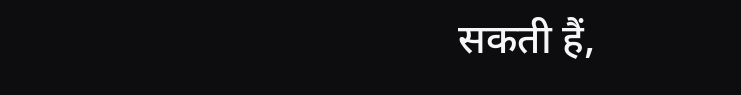सकती हैं,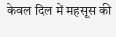केवल दिल में महसूस की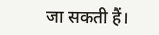जा सकती हैं।